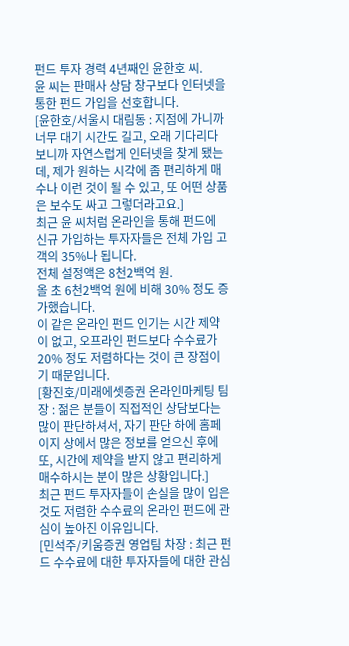펀드 투자 경력 4년째인 윤한호 씨.
윤 씨는 판매사 상담 창구보다 인터넷을 통한 펀드 가입을 선호합니다.
[윤한호/서울시 대림동 : 지점에 가니까 너무 대기 시간도 길고, 오래 기다리다 보니까 자연스럽게 인터넷을 찾게 됐는데, 제가 원하는 시각에 좀 편리하게 매수나 이런 것이 될 수 있고, 또 어떤 상품은 보수도 싸고 그렇더라고요.]
최근 윤 씨처럼 온라인을 통해 펀드에 신규 가입하는 투자자들은 전체 가입 고객의 35%나 됩니다.
전체 설정액은 8천2백억 원.
올 초 6천2백억 원에 비해 30% 정도 증가했습니다.
이 같은 온라인 펀드 인기는 시간 제약이 없고, 오프라인 펀드보다 수수료가 20% 정도 저렴하다는 것이 큰 장점이기 때문입니다.
[황진호/미래에셋증권 온라인마케팅 팀장 : 젊은 분들이 직접적인 상담보다는 많이 판단하셔서, 자기 판단 하에 홈페이지 상에서 많은 정보를 얻으신 후에 또, 시간에 제약을 받지 않고 편리하게 매수하시는 분이 많은 상황입니다.]
최근 펀드 투자자들이 손실을 많이 입은 것도 저렴한 수수료의 온라인 펀드에 관심이 높아진 이유입니다.
[민석주/키움증권 영업팀 차장 : 최근 펀드 수수료에 대한 투자자들에 대한 관심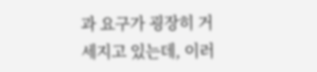과 요구가 굉장히 거세지고 있는데, 이러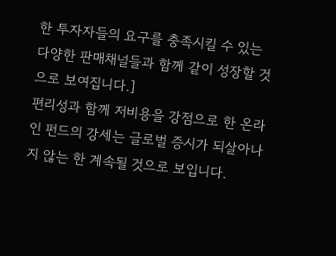한 투자자들의 요구를 충족시킬 수 있는 다양한 판매채널들과 함께 같이 성장할 것으로 보여집니다.]
편리성과 함께 저비용을 강점으로 한 온라인 펀드의 강세는 글로벌 증시가 되살아나지 않는 한 계속될 것으로 보입니다.